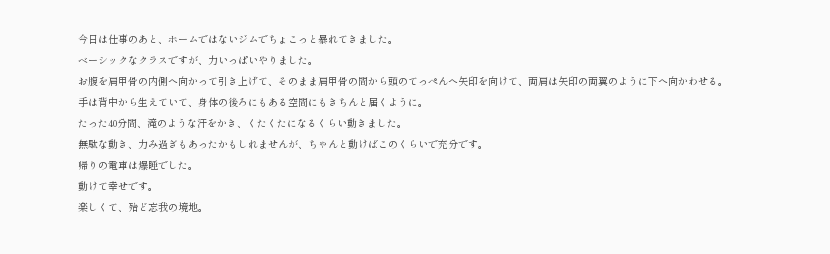今日は仕事のあと、ホームではないジムでちょこっと暴れてきました。
ベーシックなクラスですが、力いっぱいやりました。
お腹を肩甲骨の内側へ向かって引き上げて、そのまま肩甲骨の間から頭のてっぺんへ矢印を向けて、両肩は矢印の両翼のように下へ向かわせる。
手は背中から生えていて、身体の後ろにもある空間にもきちんと届くように。
たった40分間、滝のような汗をかき、くたくたになるくらい動きました。
無駄な動き、力み過ぎもあったかもしれませんが、ちゃんと動けばこのくらいで充分です。
帰りの電車は爆睡でした。
動けて幸せです。
楽しくて、殆ど忘我の境地。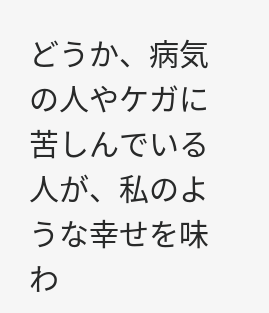どうか、病気の人やケガに苦しんでいる人が、私のような幸せを味わ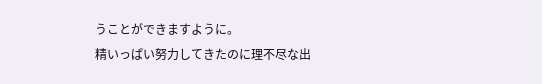うことができますように。
精いっぱい努力してきたのに理不尽な出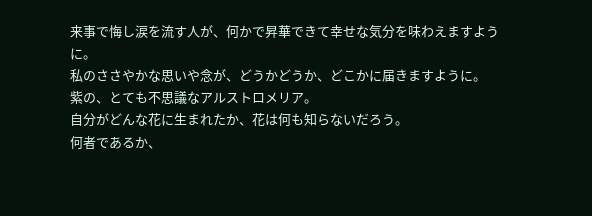来事で悔し涙を流す人が、何かで昇華できて幸せな気分を味わえますように。
私のささやかな思いや念が、どうかどうか、どこかに届きますように。
紫の、とても不思議なアルストロメリア。
自分がどんな花に生まれたか、花は何も知らないだろう。
何者であるか、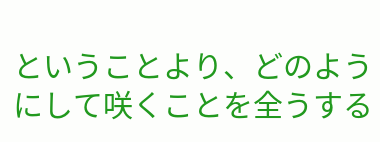ということより、どのようにして咲くことを全うする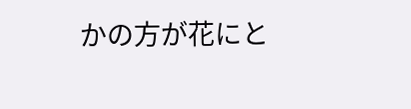かの方が花にと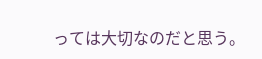っては大切なのだと思う。